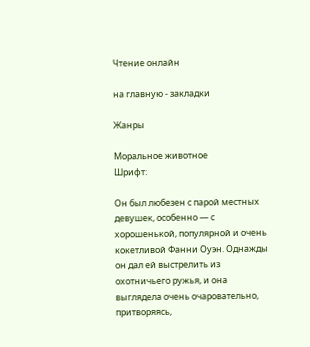Чтение онлайн

на главную - закладки

Жанры

Моральное животное
Шрифт:

Он был любезен с парой местных девушек, особенно — с хорошенькой, популярной и очень кокетливой Фанни Оуэн. Однажды он дал ей выстрелить из охотничьего ружья, и она выглядела очень очаровательно, притворяясь,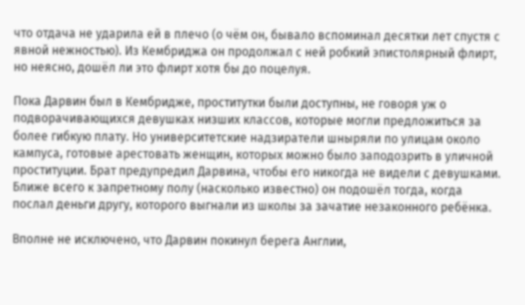что отдача не ударила ей в плечо (о чём он, бывало вспоминал десятки лет спустя с явной нежностью). Из Кембриджа он продолжал с ней робкий эпистолярный флирт, но неясно, дошёл ли это флирт хотя бы до поцелуя.

Пока Дарвин был в Кембридже, проститутки были доступны, не говоря уж о подворачивающихся девушках низших классов, которые могли предложиться за более гибкую плату. Но университетские надзиратели шныряли по улицам около кампуса, готовые арестовать женщин, которых можно было заподозрить в уличной проституции. Брат предупредил Дарвина, чтобы его никогда не видели с девушками. Ближе всего к запретному полу (насколько известно) он подошёл тогда, когда послал деньги другу, которого выгнали из школы за зачатие незаконного ребёнка.

Вполне не исключено, что Дарвин покинул берега Англии,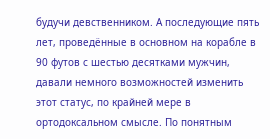будучи девственником. А последующие пять лет, проведённые в основном на корабле в 90 футов с шестью десятками мужчин, давали немного возможностей изменить этот статус, по крайней мере в ортодоксальном смысле. По понятным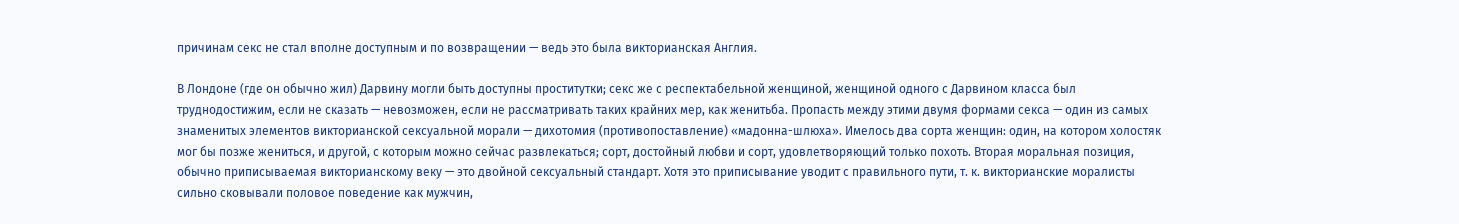причинам секс не стал вполне доступным и по возвращении — ведь это была викторианская Англия.

В Лондоне (где он обычно жил) Дарвину могли быть доступны проститутки; секс же с респектабельной женщиной, женщиной одного с Дарвином класса был труднодостижим, если не сказать — невозможен, если не рассматривать таких крайних мер, как женитьба. Пропасть между этими двумя формами секса — один из самых знаменитых элементов викторианской сексуальной морали — дихотомия (противопоставление) «мадонна-шлюха». Имелось два сорта женщин: один, на котором холостяк мог бы позже жениться, и другой, с которым можно сейчас развлекаться; сорт, достойный любви и сорт, удовлетворяющий только похоть. Вторая моральная позиция, обычно приписываемая викторианскому веку — это двойной сексуальный стандарт. Хотя это приписывание уводит с правильного пути, т. к. викторианские моралисты сильно сковывали половое поведение как мужчин,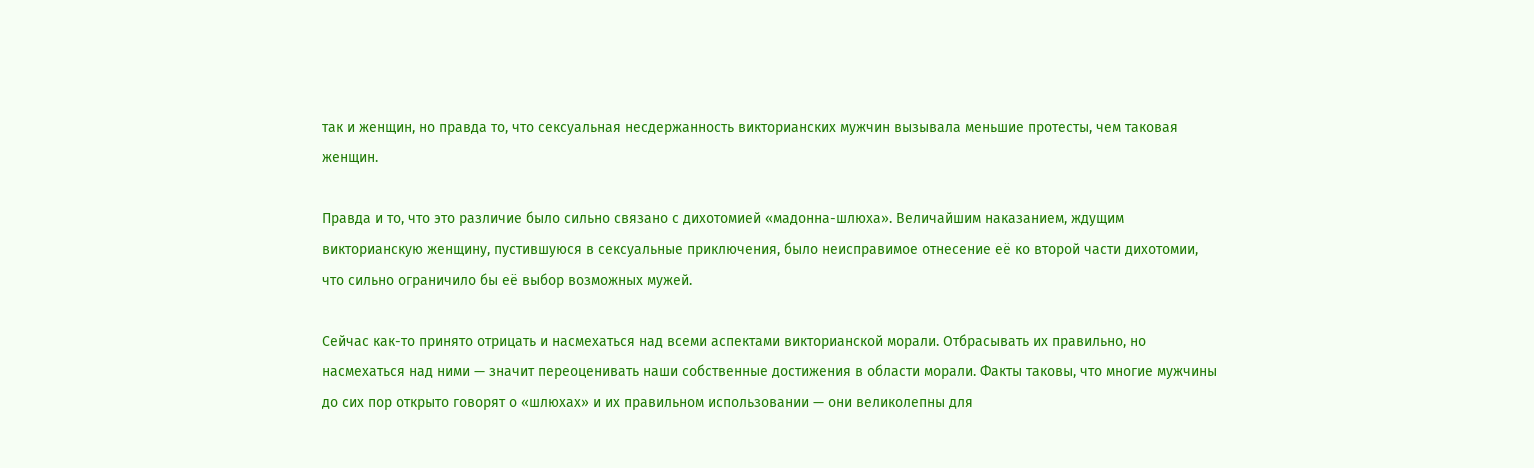так и женщин, но правда то, что сексуальная несдержанность викторианских мужчин вызывала меньшие протесты, чем таковая женщин.

Правда и то, что это различие было сильно связано с дихотомией «мадонна-шлюха». Величайшим наказанием, ждущим викторианскую женщину, пустившуюся в сексуальные приключения, было неисправимое отнесение её ко второй части дихотомии, что сильно ограничило бы её выбор возможных мужей.

Сейчас как-то принято отрицать и насмехаться над всеми аспектами викторианской морали. Отбрасывать их правильно, но насмехаться над ними — значит переоценивать наши собственные достижения в области морали. Факты таковы, что многие мужчины до сих пор открыто говорят о «шлюхах» и их правильном использовании — они великолепны для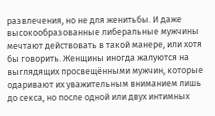развлечения, но не для женитьбы. И даже высокообразованные либеральные мужчины мечтают действовать в такой манере, или хотя бы говорить. Женщины иногда жалуются на выглядящих просвещёнными мужчин, которые одаривают их уважительным вниманием лишь до секса, но после одной или двух интимных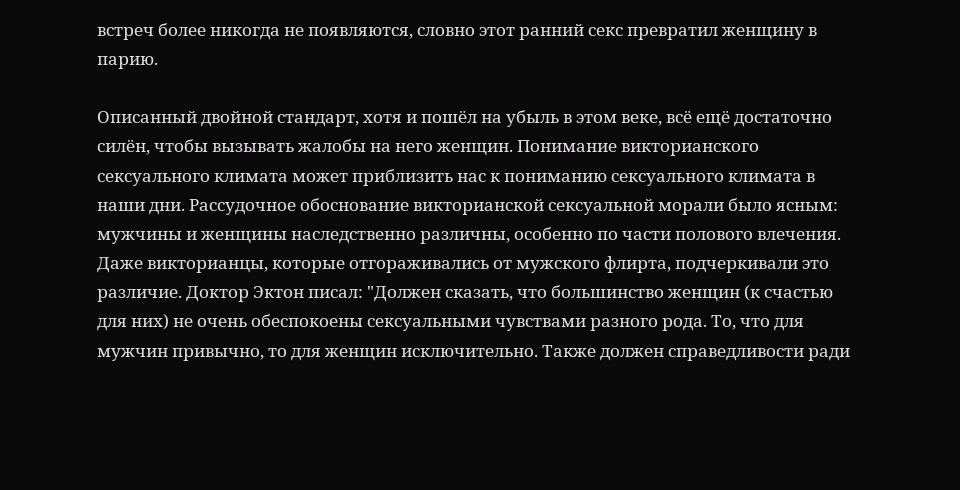встреч более никогда не появляются, словно этот ранний секс превратил женщину в парию.

Описанный двойной стандарт, хотя и пошёл на убыль в этом веке, всё ещё достаточно силён, чтобы вызывать жалобы на него женщин. Понимание викторианского сексуального климата может приблизить нас к пониманию сексуального климата в наши дни. Рассудочное обоснование викторианской сексуальной морали было ясным: мужчины и женщины наследственно различны, особенно по части полового влечения. Даже викторианцы, которые отгораживались от мужского флирта, подчеркивали это различие. Доктор Эктон писал: "Должен сказать, что большинство женщин (к счастью для них) не очень обеспокоены сексуальными чувствами разного рода. То, что для мужчин привычно, то для женщин исключительно. Также должен справедливости ради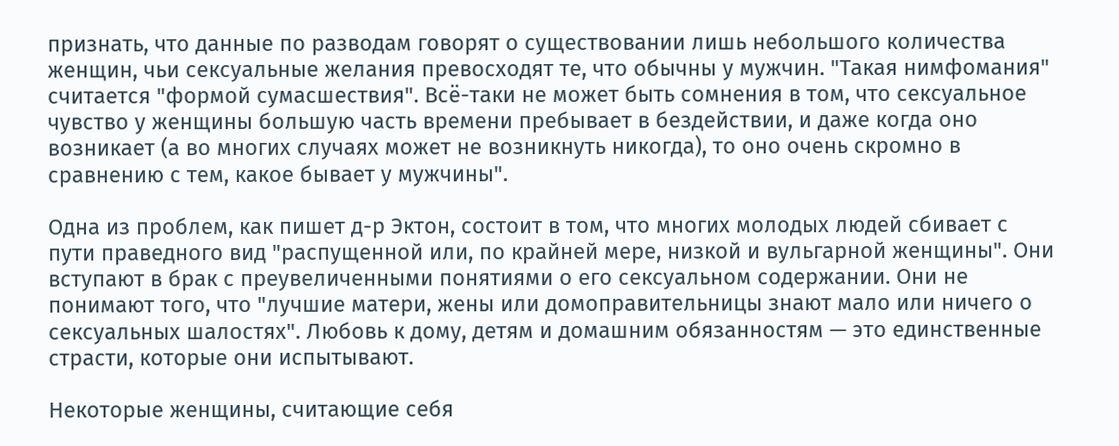признать, что данные по разводам говорят о существовании лишь небольшого количества женщин, чьи сексуальные желания превосходят те, что обычны у мужчин. "Такая нимфомания" считается "формой сумасшествия". Всё-таки не может быть сомнения в том, что сексуальное чувство у женщины большую часть времени пребывает в бездействии, и даже когда оно возникает (а во многих случаях может не возникнуть никогда), то оно очень скромно в сравнению с тем, какое бывает у мужчины".

Одна из проблем, как пишет д-р Эктон, состоит в том, что многих молодых людей сбивает с пути праведного вид "распущенной или, по крайней мере, низкой и вульгарной женщины". Они вступают в брак с преувеличенными понятиями о его сексуальном содержании. Они не понимают того, что "лучшие матери, жены или домоправительницы знают мало или ничего о сексуальных шалостях". Любовь к дому, детям и домашним обязанностям — это единственные страсти, которые они испытывают.

Некоторые женщины, считающие себя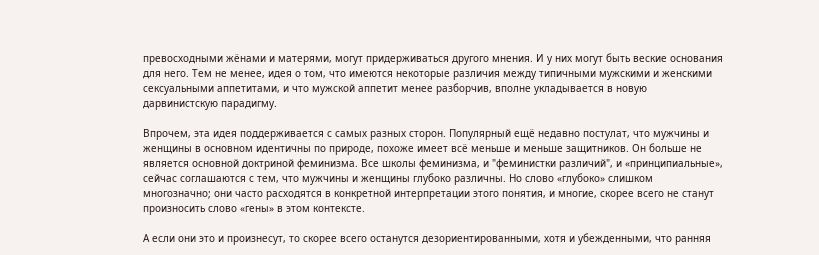превосходными жёнами и матерями, могут придерживаться другого мнения. И у них могут быть веские основания для него. Тем не менее, идея о том, что имеются некоторые различия между типичными мужскими и женскими сексуальными аппетитами, и что мужской аппетит менее разборчив, вполне укладывается в новую дарвинистскую парадигму.

Впрочем, эта идея поддерживается с самых разных сторон. Популярный ещё недавно постулат, что мужчины и женщины в основном идентичны по природе, похоже имеет всё меньше и меньше защитников. Он больше не является основной доктриной феминизма. Все школы феминизма, и "феминистки различий", и «принципиальные», сейчас соглашаются с тем, что мужчины и женщины глубоко различны. Но слово «глубоко» слишком многозначно; они часто расходятся в конкретной интерпретации этого понятия, и многие, скорее всего не станут произносить слово «гены» в этом контексте.

А если они это и произнесут, то скорее всего останутся дезориентированными, хотя и убежденными, что ранняя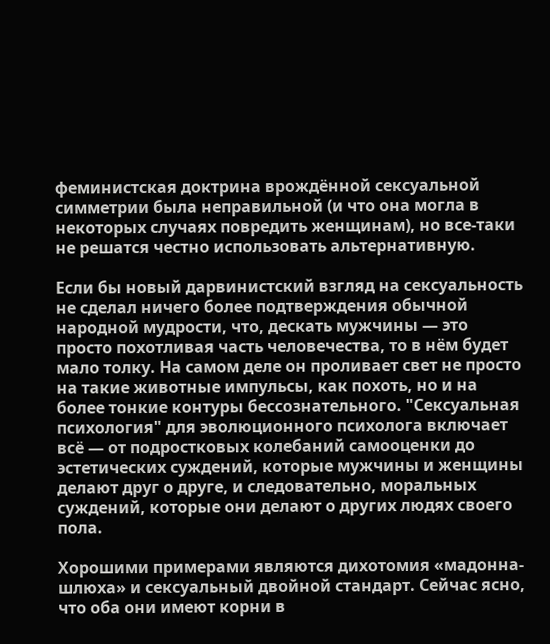феминистская доктрина врождённой сексуальной симметрии была неправильной (и что она могла в некоторых случаях повредить женщинам), но все-таки не решатся честно использовать альтернативную.

Если бы новый дарвинистский взгляд на сексуальность не сделал ничего более подтверждения обычной народной мудрости, что, дескать мужчины — это просто похотливая часть человечества, то в нём будет мало толку. На самом деле он проливает свет не просто на такие животные импульсы, как похоть, но и на более тонкие контуры бессознательного. "Сексуальная психология" для эволюционного психолога включает всё — от подростковых колебаний самооценки до эстетических суждений, которые мужчины и женщины делают друг о друге, и следовательно, моральных суждений, которые они делают о других людях своего пола.

Хорошими примерами являются дихотомия «мадонна-шлюха» и сексуальный двойной стандарт. Сейчас ясно, что оба они имеют корни в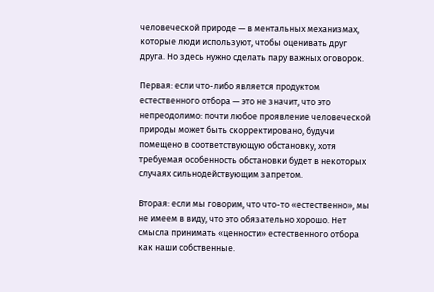человеческой природе — в ментальных механизмах, которые люди используют, чтобы оценивать друг друга. Но здесь нужно сделать пару важных оговорок.

Первая: если что-либо является продуктом естественного отбора — это не значит, что это непреодолимо: почти любое проявление человеческой природы может быть скорректировано, будучи помещено в соответствующую обстановку, хотя требуемая особенность обстановки будет в некоторых случаях сильнодействующим запретом.

Вторая: если мы говорим, что что-то «естественно», мы не имеем в виду, что это обязательно хорошо. Нет смысла принимать «ценности» естественного отбора как наши собственные.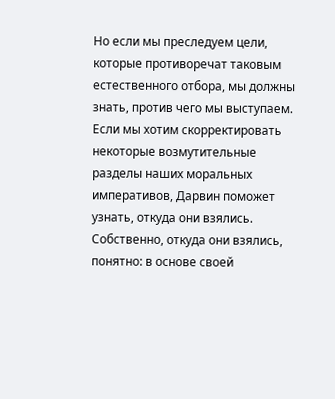Но если мы преследуем цели, которые противоречат таковым естественного отбора, мы должны знать, против чего мы выступаем. Если мы хотим скорректировать некоторые возмутительные разделы наших моральных императивов, Дарвин поможет узнать, откуда они взялись. Собственно, откуда они взялись, понятно: в основе своей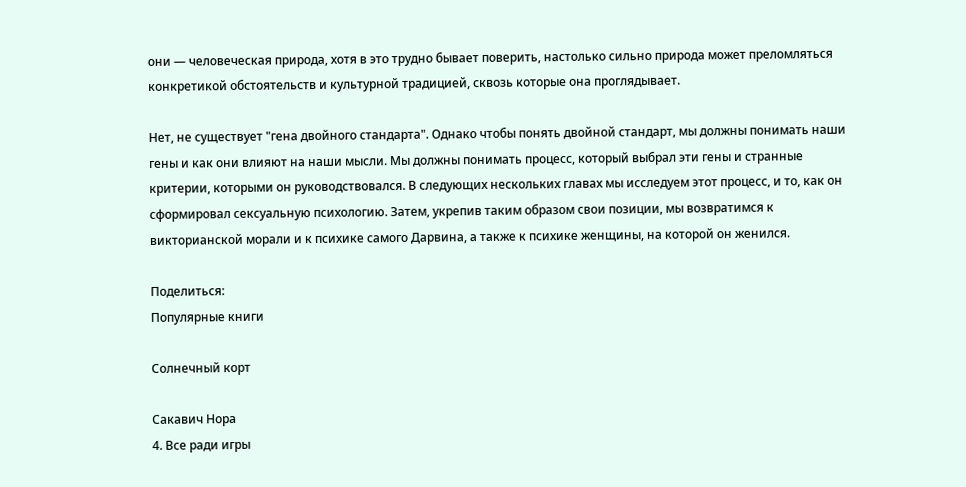они — человеческая природа, хотя в это трудно бывает поверить, настолько сильно природа может преломляться конкретикой обстоятельств и культурной традицией, сквозь которые она проглядывает.

Нет, не существует "гена двойного стандарта". Однако чтобы понять двойной стандарт, мы должны понимать наши гены и как они влияют на наши мысли. Мы должны понимать процесс, который выбрал эти гены и странные критерии, которыми он руководствовался. В следующих нескольких главах мы исследуем этот процесс, и то, как он сформировал сексуальную психологию. Затем, укрепив таким образом свои позиции, мы возвратимся к викторианской морали и к психике самого Дарвина, а также к психике женщины, на которой он женился.

Поделиться:
Популярные книги

Солнечный корт

Сакавич Нора
4. Все ради игры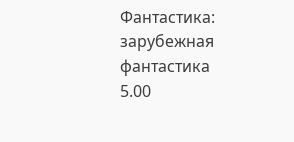Фантастика:
зарубежная фантастика
5.00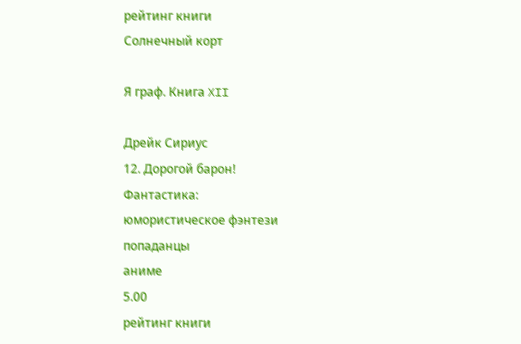рейтинг книги
Солнечный корт

Я граф. Книга XII

Дрейк Сириус
12. Дорогой барон!
Фантастика:
юмористическое фэнтези
попаданцы
аниме
5.00
рейтинг книги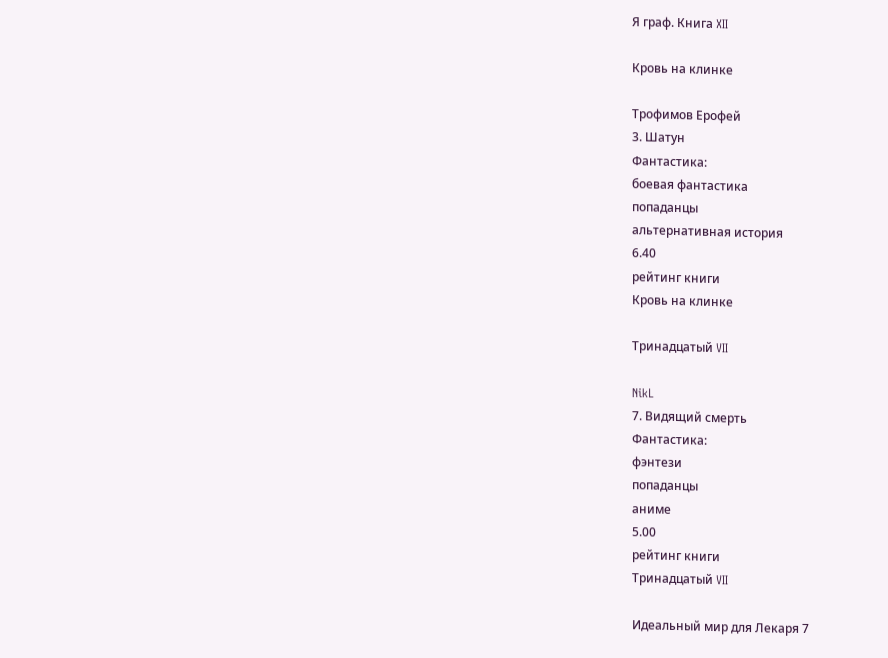Я граф. Книга XII

Кровь на клинке

Трофимов Ерофей
3. Шатун
Фантастика:
боевая фантастика
попаданцы
альтернативная история
6.40
рейтинг книги
Кровь на клинке

Тринадцатый VII

NikL
7. Видящий смерть
Фантастика:
фэнтези
попаданцы
аниме
5.00
рейтинг книги
Тринадцатый VII

Идеальный мир для Лекаря 7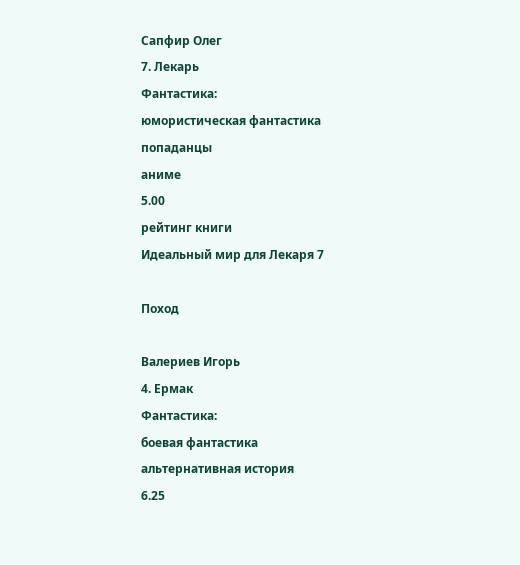Сапфир Олег
7. Лекарь
Фантастика:
юмористическая фантастика
попаданцы
аниме
5.00
рейтинг книги
Идеальный мир для Лекаря 7

Поход

Валериев Игорь
4. Ермак
Фантастика:
боевая фантастика
альтернативная история
6.25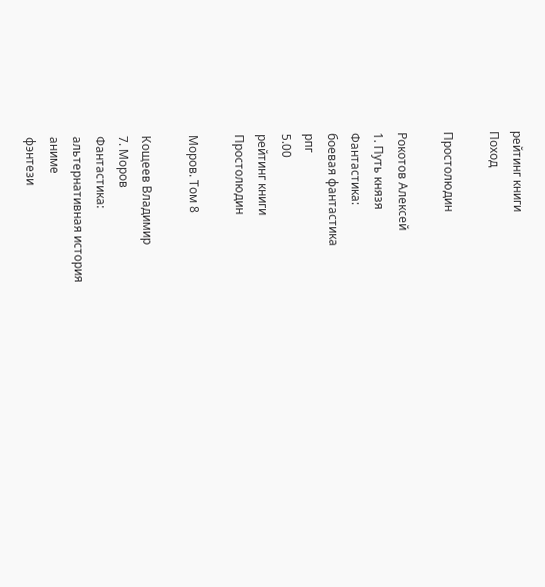рейтинг книги
Поход

Простолюдин

Рокотов Алексей
1. Путь князя
Фантастика:
боевая фантастика
рпг
5.00
рейтинг книги
Простолюдин

Моров. Том 8

Кощеев Владимир
7. Моров
Фантастика:
альтернативная история
аниме
фэнтези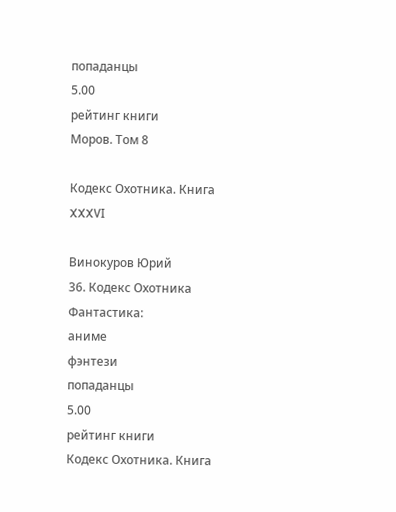попаданцы
5.00
рейтинг книги
Моров. Том 8

Кодекс Охотника. Книга XXXVI

Винокуров Юрий
36. Кодекс Охотника
Фантастика:
аниме
фэнтези
попаданцы
5.00
рейтинг книги
Кодекс Охотника. Книга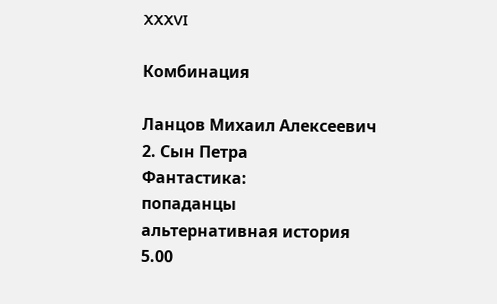XXXVI

Комбинация

Ланцов Михаил Алексеевич
2. Сын Петра
Фантастика:
попаданцы
альтернативная история
5.00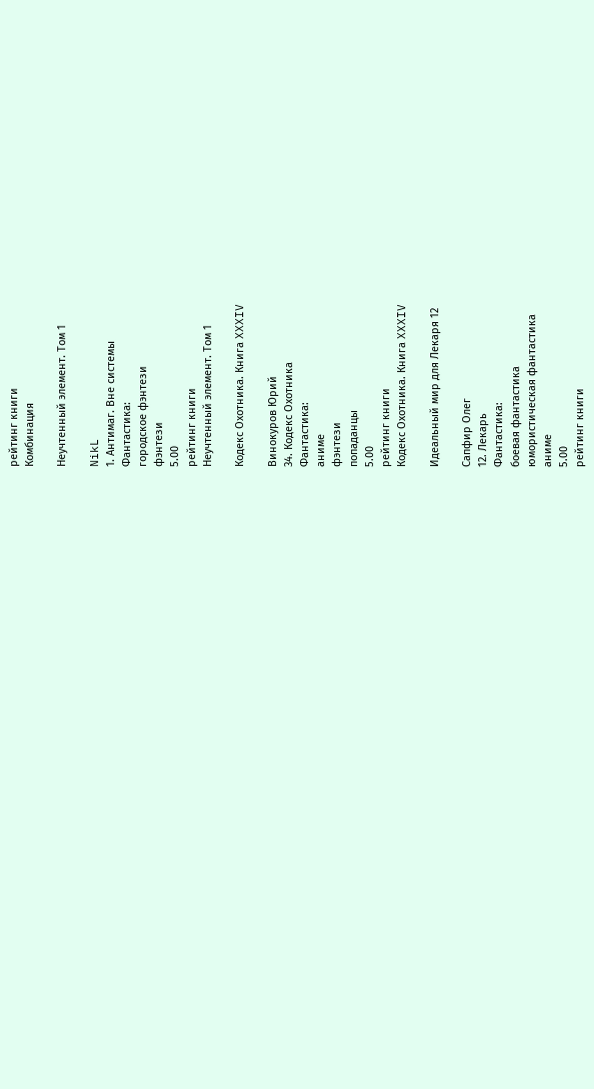рейтинг книги
Комбинация

Неучтенный элемент. Том 1

NikL
1. Антимаг. Вне системы
Фантастика:
городское фэнтези
фэнтези
5.00
рейтинг книги
Неучтенный элемент. Том 1

Кодекс Охотника. Книга XXXIV

Винокуров Юрий
34. Кодекс Охотника
Фантастика:
аниме
фэнтези
попаданцы
5.00
рейтинг книги
Кодекс Охотника. Книга XXXIV

Идеальный мир для Лекаря 12

Сапфир Олег
12. Лекарь
Фантастика:
боевая фантастика
юмористическая фантастика
аниме
5.00
рейтинг книги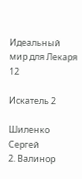Идеальный мир для Лекаря 12

Искатель 2

Шиленко Сергей
2. Валинор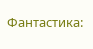Фантастика: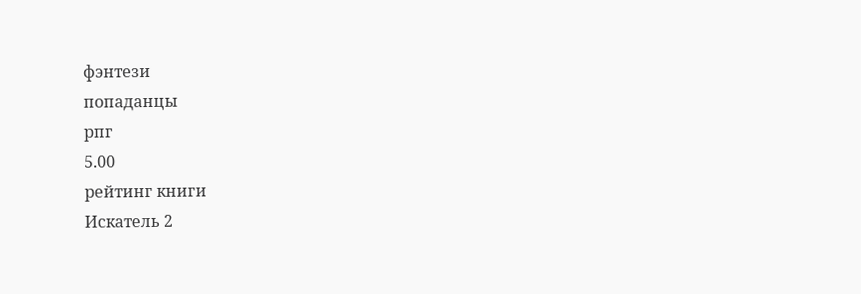фэнтези
попаданцы
рпг
5.00
рейтинг книги
Искатель 2